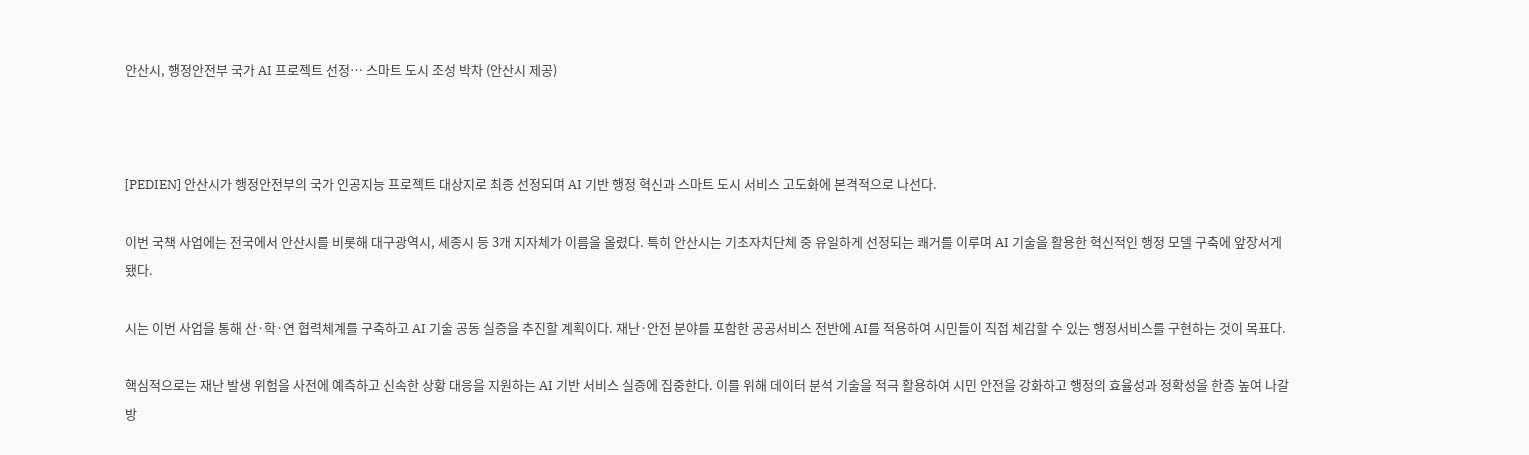안산시, 행정안전부 국가 AI 프로젝트 선정… 스마트 도시 조성 박차 (안산시 제공)



[PEDIEN] 안산시가 행정안전부의 국가 인공지능 프로젝트 대상지로 최종 선정되며 AI 기반 행정 혁신과 스마트 도시 서비스 고도화에 본격적으로 나선다.

이번 국책 사업에는 전국에서 안산시를 비롯해 대구광역시, 세종시 등 3개 지자체가 이름을 올렸다. 특히 안산시는 기초자치단체 중 유일하게 선정되는 쾌거를 이루며 AI 기술을 활용한 혁신적인 행정 모델 구축에 앞장서게 됐다.

시는 이번 사업을 통해 산·학·연 협력체계를 구축하고 AI 기술 공동 실증을 추진할 계획이다. 재난·안전 분야를 포함한 공공서비스 전반에 AI를 적용하여 시민들이 직접 체감할 수 있는 행정서비스를 구현하는 것이 목표다.

핵심적으로는 재난 발생 위험을 사전에 예측하고 신속한 상황 대응을 지원하는 AI 기반 서비스 실증에 집중한다. 이를 위해 데이터 분석 기술을 적극 활용하여 시민 안전을 강화하고 행정의 효율성과 정확성을 한층 높여 나갈 방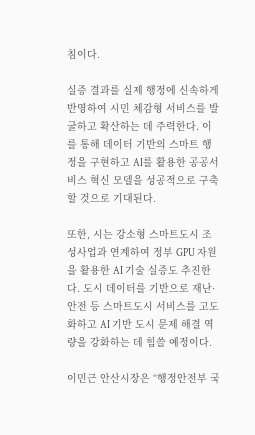침이다.

실증 결과를 실제 행정에 신속하게 반영하여 시민 체감형 서비스를 발굴하고 확산하는 데 주력한다. 이를 통해 데이터 기반의 스마트 행정을 구현하고 AI를 활용한 공공서비스 혁신 모델을 성공적으로 구축할 것으로 기대된다.

또한, 시는 강소형 스마트도시 조성사업과 연계하여 정부 GPU 자원을 활용한 AI 기술 실증도 추진한다. 도시 데이터를 기반으로 재난·안전 등 스마트도시 서비스를 고도화하고 AI 기반 도시 문제 해결 역량을 강화하는 데 힘쓸 예정이다.

이민근 안산시장은 “행정안전부 국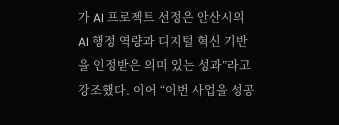가 AI 프로젝트 선정은 안산시의 AI 행정 역량과 디지털 혁신 기반을 인정받은 의미 있는 성과”라고 강조했다. 이어 “이번 사업을 성공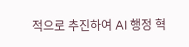적으로 추진하여 AI 행정 혁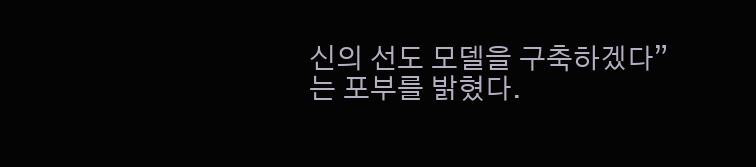신의 선도 모델을 구축하겠다”는 포부를 밝혔다.